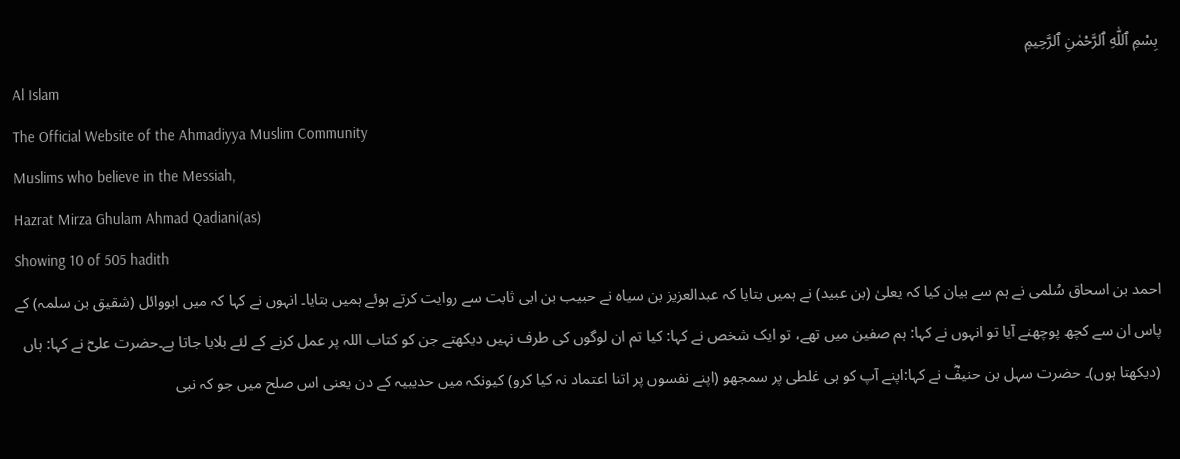بِسْمِ ٱللّٰهِ ٱلرَّحْمٰنِ ٱلرَّحِيمِ
Al Islam
The Official Website of the Ahmadiyya Muslim Community
Muslims who believe in the Messiah,
Hazrat Mirza Ghulam Ahmad Qadiani(as)
Showing 10 of 505 hadith
احمد بن اسحاق سُلمی نے ہم سے بیان کیا کہ یعلیٰ (بن عبید) نے ہمیں بتایا کہ عبدالعزیز بن سیاہ نے حبیب بن ابی ثابت سے روایت کرتے ہوئے ہمیں بتایا۔ انہوں نے کہا کہ میں ابووائل (شقیق بن سلمہ) کے پاس ان سے کچھ پوچھنے آیا تو انہوں نے کہا: ہم صفین میں تھے، تو ایک شخص نے کہا: کیا تم ان لوگوں کی طرف نہیں دیکھتے جن کو کتاب اللہ پر عمل کرنے کے لئے بلایا جاتا ہے۔حضرت علیؓ نے کہا: ہاں (دیکھتا ہوں)۔ حضرت سہل بن حنیفؓ نے کہا:اپنے آپ کو ہی غلطی پر سمجھو (اپنے نفسوں پر اتنا اعتماد نہ کیا کرو) کیونکہ میں حدیبیہ کے دن یعنی اس صلح میں جو کہ نبی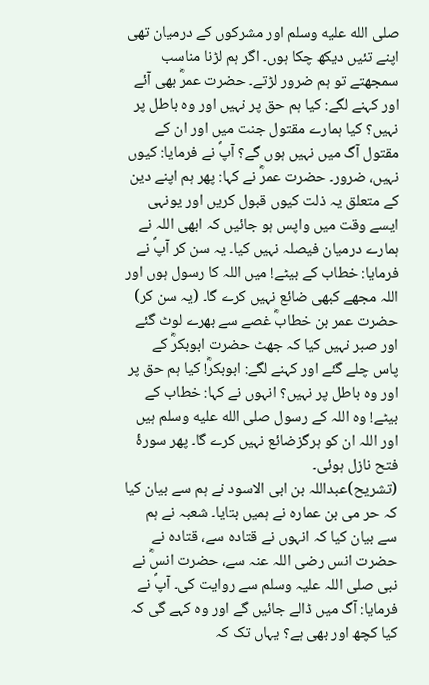صلى الله عليه وسلم اور مشرکوں کے درمیان تھی اپنے تئیں دیکھ چکا ہوں۔ اگر ہم لڑنا مناسب سمجھتے تو ہم ضرور لڑتے۔ حضرت عمرؓ بھی آئے اور کہنے لگے: کیا ہم حق پر نہیں اور وہ باطل پر نہیں؟ کیا ہمارے مقتول جنت میں اور ان کے مقتول آگ میں نہیں ہوں گے؟ آپؐ نے فرمایا: کیوں نہیں، ضرور۔ حضرت عمرؓ نے کہا: پھر ہم اپنے دین کے متعلق یہ ذلت کیوں قبول کریں اور یونہی ایسے وقت میں واپس ہو جائیں کہ ابھی اللہ نے ہمارے درمیان فیصلہ نہیں کیا۔ یہ سن کر آپؐ نے فرمایا: خطاب کے بیٹے! میں اللہ کا رسول ہوں اور اللہ مجھے کبھی ضائع نہیں کرے گا۔ (یہ سن کر) حضرت عمر بن خطابؓ غصے سے بھرے لوٹ گئے اور صبر نہیں کیا کہ جھٹ حضرت ابوبکرؓ کے پاس چلے گئے اور کہنے لگے: ابوبکرؓ! کیا ہم حق پر اور وہ باطل پر نہیں؟ انہوں نے کہا: خطاب کے بیٹے! وہ اللہ کے رسول صلى الله عليه وسلم ہیں اور اللہ ان کو ہرگزضائع نہیں کرے گا۔ پھر سورۂ فتح نازل ہوئی۔
(تشریح)عبداللہ بن ابی الاسود نے ہم سے بیان کیا کہ حر می بن عمارہ نے ہمیں بتایا۔ شعبہ نے ہم سے بیان کیا کہ انہوں نے قتادہ سے، قتادہ نے حضرت انس رضی اللہ عنہ سے، حضرت انسؓ نے نبی صلی اللہ علیہ وسلم سے روایت کی۔ آپؐ نے فرمایا: آگ میں ڈالے جائیں گے اور وہ کہے گی کہ کیا کچھ اور بھی ہے؟ یہاں تک کہ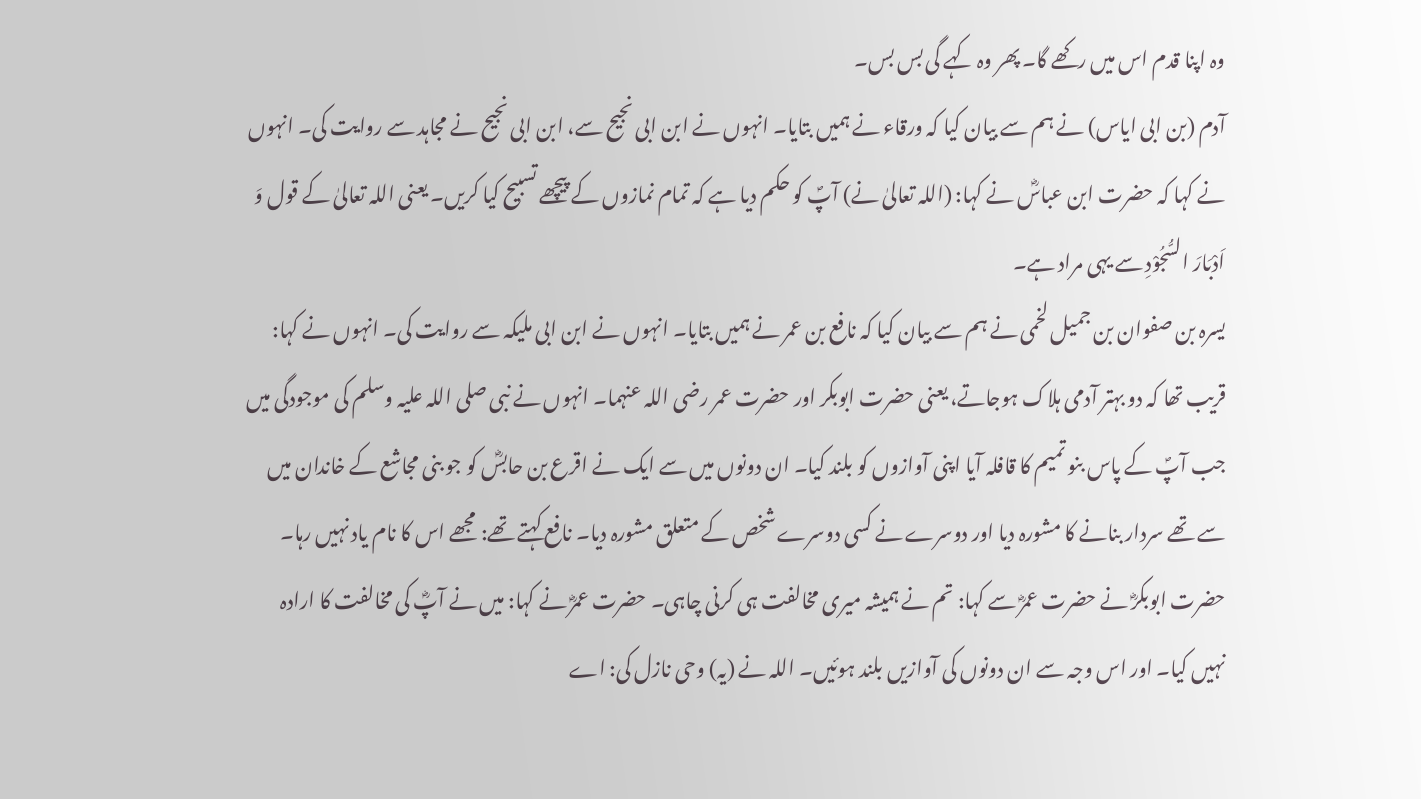وہ اپنا قدم اس میں رکھے گا۔ پھر وہ کہے گی بس بس۔
آدم (بن ابی ایاس) نے ہم سے بیان کیا کہ ورقاء نے ہمیں بتایا۔ انہوں نے ابن ابی نجیح سے، ابن ابی نجیح نے مجاہد سے روایت کی۔ انہوں نے کہا کہ حضرت ابن عباسؓ نے کہا: (اللہ تعالیٰ نے) آپؐ کو حکم دیا ہے کہ تمام نمازوں کے پیچھے تسبیح کیا کریں۔ یعنی اللہ تعالیٰ کے قول وَ اَدْبَارَ السُّجُوْدِ سے یہی مراد ہے۔
یسرہ بن صفوان بن جمیل لخمی نے ہم سے بیان کیا کہ نافع بن عمر نے ہمیں بتایا۔ انہوں نے ابن ابی ملیکہ سے روایت کی۔ انہوں نے کہا: قریب تھا کہ دو بہتر آدمی ہلاک ہوجاتے، یعنی حضرت ابوبکر اور حضرت عمر رضی اللہ عنہما۔ انہوں نے نبی صلی اللہ علیہ وسلم کی موجودگی میں جب آپؐ کے پاس بنو تمیم کا قافلہ آیا اپنی آوازوں کو بلند کیا۔ ان دونوں میں سے ایک نے اقرع بن حابسؓ کو جو بنی مجاشع کے خاندان میں سے تھے سردار بنانے کا مشورہ دیا اور دوسرے نے کسی دوسرے شخص کے متعلق مشورہ دیا۔ نافع کہتے تھے: مجھے اس کا نام یاد نہیں رہا۔ حضرت ابوبکرؓ نے حضرت عمرؓ سے کہا: تم نے ہمیشہ میری مخالفت ہی کرنی چاہی۔ حضرت عمرؓ نے کہا: میں نے آپؓ کی مخالفت کا ارادہ نہیں کیا۔ اور اس وجہ سے ان دونوں کی آوازیں بلند ہوئیں۔ اللہ نے (یہ) وحی نازل کی: اے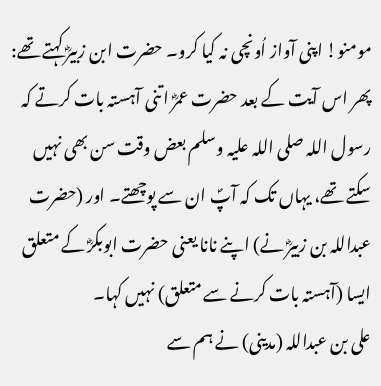مومنو! اپنی آواز اُونچی نہ کیا کرو۔ حضرت ابن زبیرؓ کہتے تھے: پھر اس آیت کے بعد حضرت عمرؓ اتنی آہستہ بات کرتے کہ رسول اللہ صلی اللہ علیہ وسلم بعض وقت سن بھی نہیں سکتے تھے، یہاں تک کہ آپؐ ان سے پوچھتے۔ اور (حضرت عبداللہ بن زبیرؓ نے) اپنے نانا یعنی حضرت ابوبکرؓ کے متعلق ایسا (آہستہ بات کرنے سے متعلق) نہیں کہا۔
علی بن عبداللہ (مدینی) نے ہم سے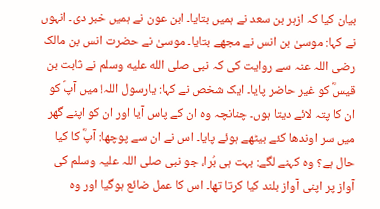بیان کیا کہ ازہر بن سعد نے ہمیں بتایا۔ ابن عون نے ہمیں خبر دی۔ انہوں نے کہا: موسیٰ بن انس نے مجھے بتایا۔ موسیٰ نے حضرت انس بن مالک رضی اللہ عنہ سے روایت کی کہ نبی صلى الله عليه وسلم نے ثابت بن قیسؓ کو غیر حاضر پایا۔ ایک شخص نے کہا: یارسول اللہ! میں آپؐ کو ان کا پتہ لائے دیتا ہوں۔ چنانچہ وہ ان کے پاس آیا اور ان کو اپنے گھر میں سر اوندھا کئے بیٹھے ہوئے پایا۔ اس نے ان سے پوچھا: آپؓ کا کیا حال ہے؟ وہ کہنے لگے: بہت ہی بُرا، جو نبی صلی اللہ علیہ وسلم کی آواز پر اپنی آواز بلند کیا کرتا تھا۔ اس کا عمل ضائع ہوگیا اور وہ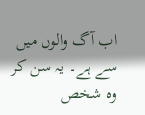اب آگ والوں میں سے ہے۔ یہ سن کر وہ شخص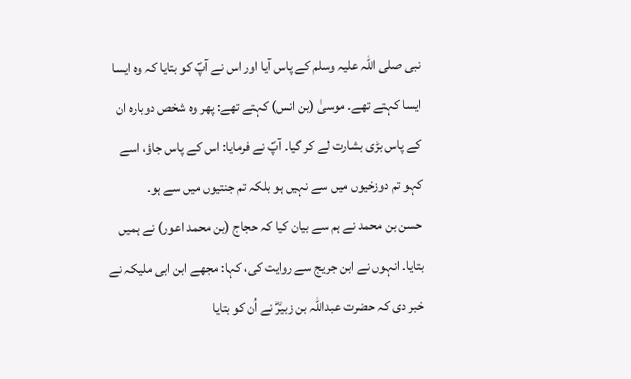نبی صلی اللہ علیہ وسلم کے پاس آیا اور اس نے آپؐ کو بتایا کہ وہ ایسا ایسا کہتے تھے۔ موسیٰ (بن انس) کہتے تھے: پھر وہ شخص دوبارہ ان کے پاس بڑی بشارت لے کر گیا۔ آپؐ نے فرمایا: اس کے پاس جاؤ، اسے کہو تم دوزخیوں میں سے نہیں ہو بلکہ تم جنتیوں میں سے ہو۔
حسن بن محمد نے ہم سے بیان کیا کہ حجاج (بن محمد اعور) نے ہمیں بتایا۔ انہوں نے ابن جریج سے روایت کی، کہا: مجھے ابن ابی ملیکہ نے خبر دی کہ حضرت عبداللہ بن زبیرؓ نے اُن کو بتایا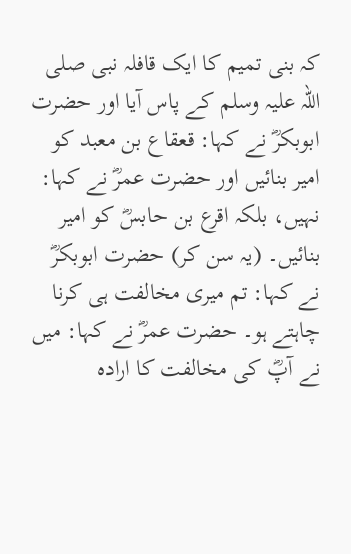کہ بنی تمیم کا ایک قافلہ نبی صلی اللہ علیہ وسلم کے پاس آیا اور حضرت ابوبکرؓ نے کہا: قعقاع بن معبد کو امیر بنائیں اور حضرت عمرؓ نے کہا: نہیں، بلکہ اقرع بن حابسؓ کو امیر بنائیں۔ (یہ سن کر) حضرت ابوبکرؓ نے کہا: تم میری مخالفت ہی کرنا چاہتے ہو۔ حضرت عمرؓ نے کہا: میں نے آپؓ کی مخالفت کا ارادہ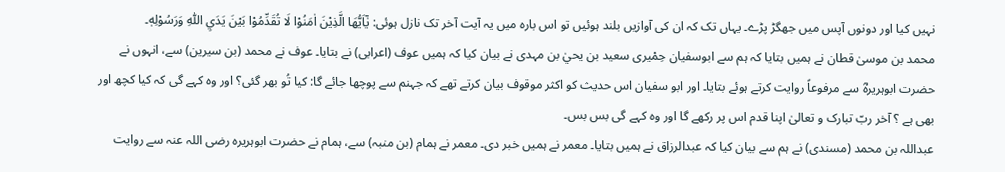نہیں کیا اور دونوں آپس میں جھگڑ پڑے۔ یہاں تک کہ ان کی آوازیں بلند ہوئیں تو اس بارہ میں یہ آیت آخر تک نازل ہوئی: يٰۤاَيُّهَا الَّذِيْنَ اٰمَنُوْا لَا تُقَدِّمُوْا بَيْنَ يَدَيِ اللّٰهِ وَرَسُوْلِهٖ۔
محمد بن موسیٰ قطان نے ہمیں بتایا کہ ہم سے ابوسفیان حِمْیری سعید بن یحيٰ بن مہدی نے بیان کیا کہ ہمیں عوف (اعرابی) نے بتایا۔ عوف نے محمد (بن سیرین) سے، انہوں نے حضرت ابوہریرہؓ سے مرفوعاً روایت کرتے ہوئے بتایا۔ اور ابو سفیان اس حدیث کو اکثر موقوف بیان کرتے تھے کہ جہنم سے پوچھا جائے گا: کیا تُو بھر گئی؟ اور وہ کہے گی کہ کیا کچھ اور بھی ہے ؟ آخر ربّ تبارک و تعالیٰ اپنا قدم اس پر رکھے گا اور وہ کہے گی بس بس۔
عبداللہ بن محمد (مسندی) نے ہم سے بیان کیا کہ عبدالرزاق نے ہمیں بتایا۔ معمر نے ہمیں خبر دی۔ معمر نے ہمام (بن منبہ) سے، ہمام نے حضرت ابوہریرہ رضی اللہ عنہ سے روایت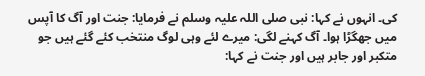کی۔ انہوں نے کہا: نبی صلی اللہ علیہ وسلم نے فرمایا: جنت اور آگ کا آپس میں جھگڑا ہوا۔ آگ کہنے لگی: میرے لئے وہی لوگ منتخب کئے گئے ہیں جو متکبر اور جابر ہیں اور جنت نے کہا: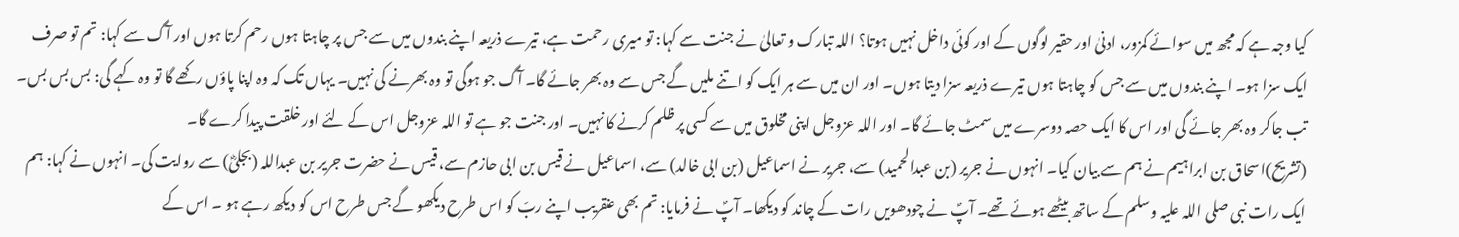کیا وجہ ہے کہ مجھ میں سوائے کمزور، ادنیٰ اور حقیر لوگوں کے اور کوئی داخل نہیں ہوتا؟ اللہ تبارک و تعالیٰ نے جنت سے کہا: تو میری رحمت ہے، تیرے ذریعہ اپنے بندوں میں سے جس پر چاہتا ہوں رحم کرتا ہوں اور آگ سے کہا: تم تو صرف ایک سزا ہو۔ اپنے بندوں میں سے جس کو چاہتا ہوں تیرے ذریعہ سزا دیتا ہوں۔ اور ان میں سے ہر ایک کو اتنے ملیں گے جس سے وہ بھر جائے گا۔ آگ جو ہوگی تو وہ بھرنے کی نہیں۔ یہاں تک کہ وہ اپنا پاؤں رکھے گا تو وہ کہے گی: بس بس بس۔ تب جاکر وہ بھر جائے گی اور اس کا ایک حصہ دوسرے میں سمٹ جائے گا۔ اور اللہ عزوجل اپنی مخلوق میں سے کسی پر ظلم کرنے کا نہیں۔ اور جنت جو ہے تو اللہ عزوجل اس کے لئے اور خلقت پیدا کرے گا۔
(تشریح)اسحاق بن ابراہیم نے ہم سے بیان کیا۔ انہوں نے جریر (بن عبدالحمید) سے، جریر نے اسماعیل (بن ابی خالد) سے، اسماعیل نے قیس بن ابی حازم سے، قیس نے حضرت جریر بن عبداللہ (بجلیؓ) سے روایت کی۔ انہوں نے کہا: ہم ایک رات نبی صلی اللہ علیہ وسلم کے ساتھ بیٹھے ہوئے تھے۔ آپؐ نے چودھویں رات کے چاند کو دیکھا۔ آپؐ نے فرمایا: تم بھی عنقریب اپنے ربّ کو اس طرح دیکھو گے جس طرح اس کو دیکھ رہے ہو ۔ اس کے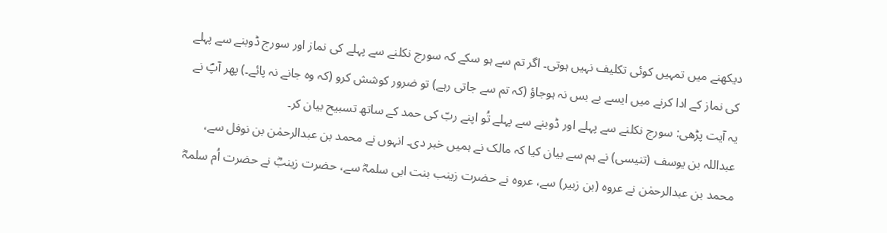دیکھنے میں تمہیں کوئی تکلیف نہیں ہوتی۔ اگر تم سے ہو سکے کہ سورج نکلنے سے پہلے کی نماز اور سورج ڈوبنے سے پہلے کی نماز کے ادا کرنے میں ایسے بے بس نہ ہوجاؤ (کہ تم سے جاتی رہے) تو ضرور کوشش کرو (کہ وہ جانے نہ پائے۔) پھر آپؐ نے یہ آیت پڑھی: سورج نکلنے سے پہلے اور ڈوبنے سے پہلے تُو اپنے ربّ کی حمد کے ساتھ تسبیح بیان کر۔
عبداللہ بن یوسف (تنیسی) نے ہم سے بیان کیا کہ مالک نے ہمیں خبر دی۔ انہوں نے محمد بن عبدالرحمٰن بن نوفل سے، محمد بن عبدالرحمٰن نے عروہ (بن زبیر) سے، عروہ نے حضرت زینب بنت ابی سلمہؓ سے، حضرت زینبؓ نے حضرت اُم سلمہؓ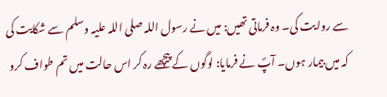سے روایت کی۔ وہ فرماتی تھیں: میں نے رسول اللہ صلی اللہ علیہ وسلم سے شکایت کی کہ میں بیمار ہوں۔ آپؐ نے فرمایا: لوگوں کے پیچھے رہ کر اس حالت میں تم طواف کرو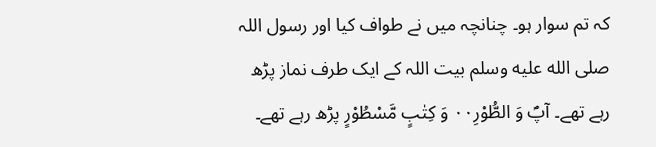کہ تم سوار ہو۔ چنانچہ میں نے طواف کیا اور رسول اللہ صلى الله عليه وسلم بیت اللہ کے ایک طرف نماز پڑھ رہے تھے۔ آپؐ وَ الطُّوْرِ۰۰ وَ كِتٰبٍ مَّسْطُوْرٍ پڑھ رہے تھے۔